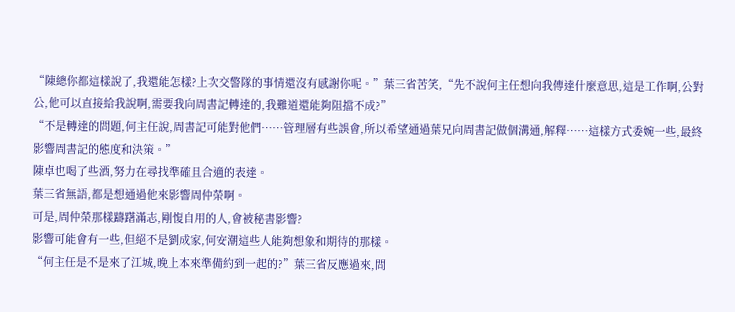“陳總你都這樣說了,我還能怎樣?上次交警隊的事情還沒有感謝你呢。”葉三省苦笑,“先不說何主任想向我傳達什麼意思,這是工作啊,公對公,他可以直接給我說啊,需要我向周書記轉達的,我難道還能夠阻擋不成?”
“不是轉達的問題,何主任說,周書記可能對他們……管理層有些誤會,所以希望通過葉兄向周書記做個溝通,解釋……這樣方式委婉一些,最終影響周書記的態度和決策。”
陳卓也喝了些酒,努力在尋找準確且合適的表達。
葉三省無語,都是想通過他來影響周仲榮啊。
可是,周仲榮那樣躊躇滿志,剛愎自用的人,會被秘書影響?
影響可能會有一些,但絕不是劉成家,何安潮這些人能夠想象和期待的那樣。
“何主任是不是來了江城,晚上本來準備約到一起的?”葉三省反應過來,問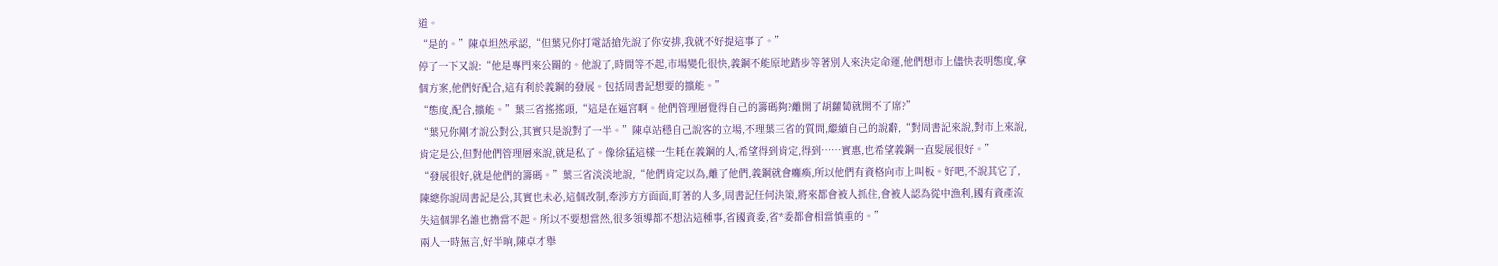道。
“是的。”陳卓坦然承認,“但葉兄你打電話搶先說了你安排,我就不好提這事了。”
停了一下又說:“他是專門來公關的。他說了,時間等不起,市場變化很快,義鋼不能原地踏步等著別人來決定命運,他們想市上儘快表明態度,拿個方案,他們好配合,這有利於義鋼的發展。包括周書記想要的擴能。”
“態度,配合,擴能。”葉三省搖搖頭,“這是在逼宮啊。他們管理層覺得自己的籌碼夠?離開了胡蘿蔔就開不了席?”
“葉兄你剛才說公對公,其實只是說對了一半。”陳卓站穩自己說客的立場,不理葉三省的質問,繼續自己的說辭,“對周書記來說,對市上來說,肯定是公,但對他們管理層來說,就是私了。像徐猛這樣一生耗在義鋼的人,希望得到肯定,得到……實惠,也希望義鋼一直髮展很好。”
“發展很好,就是他們的籌碼。”葉三省淡淡地說,“他們肯定以為,離了他們,義鋼就會癱瘓,所以他們有資格向市上叫板。好吧,不說其它了,陳總你說周書記是公,其實也未必,這個改制,牽涉方方面面,盯著的人多,周書記任何決策,將來都會被人抓住,會被人認為從中漁利,國有資產流失這個罪名誰也擔當不起。所以不要想當然,很多領導都不想沾這種事,省國資委,省*委都會相當慎重的。”
兩人一時無言,好半晌,陳卓才舉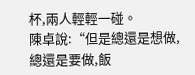杯,兩人輕輕一碰。
陳卓說:“但是總還是想做,總還是要做,飯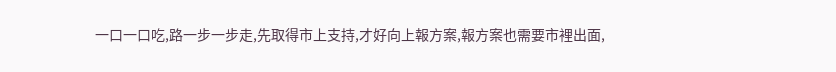一口一口吃,路一步一步走,先取得市上支持,才好向上報方案,報方案也需要市裡出面,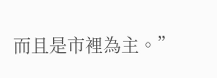而且是市裡為主。”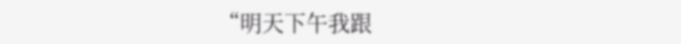“明天下午我跟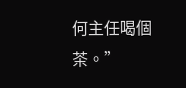何主任喝個茶。”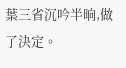葉三省沉吟半晌,做了決定。